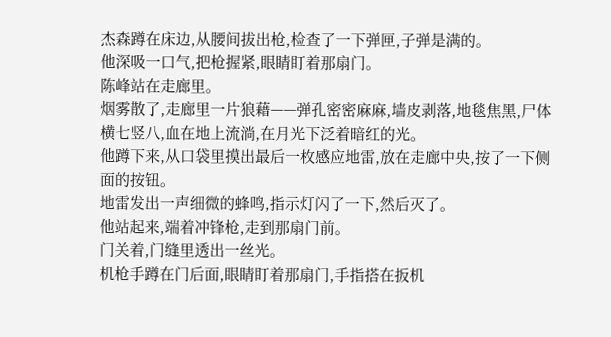杰森蹲在床边,从腰间拔出枪,检查了一下弹匣,子弹是满的。
他深吸一口气,把枪握紧,眼睛盯着那扇门。
陈峰站在走廊里。
烟雾散了,走廊里一片狼藉——弹孔密密麻麻,墙皮剥落,地毯焦黑,尸体横七竖八,血在地上流淌,在月光下泛着暗红的光。
他蹲下来,从口袋里摸出最后一枚感应地雷,放在走廊中央,按了一下侧面的按钮。
地雷发出一声细微的蜂鸣,指示灯闪了一下,然后灭了。
他站起来,端着冲锋枪,走到那扇门前。
门关着,门缝里透出一丝光。
机枪手蹲在门后面,眼睛盯着那扇门,手指搭在扳机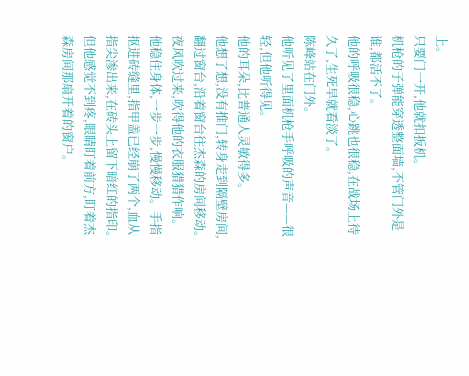上。
只要门一开,他就扣扳机。
机枪的子弹能穿透整面墙,不管门外是谁,都活不了。
他的呼吸很稳,心跳也很稳,在战场上待久了,生死早就看淡了。
陈峰站在门外。
他听见了里面机枪手呼吸的声音——很轻,但他听得见。
他的耳朵,比普通人灵敏得多。
他想了想,没有推门,转身走到隔壁房间,翻过窗台,沿着窗台往杰森的房间移动。
夜风吹过来,吹得他的衣服猎猎作响。
他稳住身体,一步一步,慢慢移动。手指抠进砖缝里,指甲盖已经崩了两个,血从指尖渗出来,在砖头上留下暗红的指印。
但他感觉不到疼,眼睛盯着前方,盯着杰森房间那扇开着的窗户。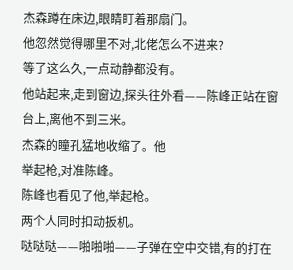杰森蹲在床边,眼睛盯着那扇门。
他忽然觉得哪里不对,北佬怎么不进来?
等了这么久,一点动静都没有。
他站起来,走到窗边,探头往外看——陈峰正站在窗台上,离他不到三米。
杰森的瞳孔猛地收缩了。他
举起枪,对准陈峰。
陈峰也看见了他,举起枪。
两个人同时扣动扳机。
哒哒哒——啪啪啪——子弹在空中交错,有的打在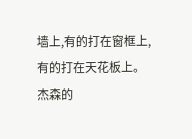墙上,有的打在窗框上,有的打在天花板上。
杰森的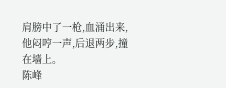肩膀中了一枪,血涌出来,他闷哼一声,后退两步,撞在墙上。
陈峰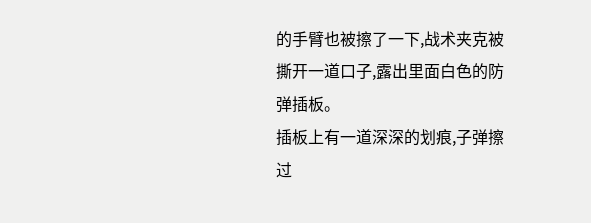的手臂也被擦了一下,战术夹克被撕开一道口子,露出里面白色的防弹插板。
插板上有一道深深的划痕,子弹擦过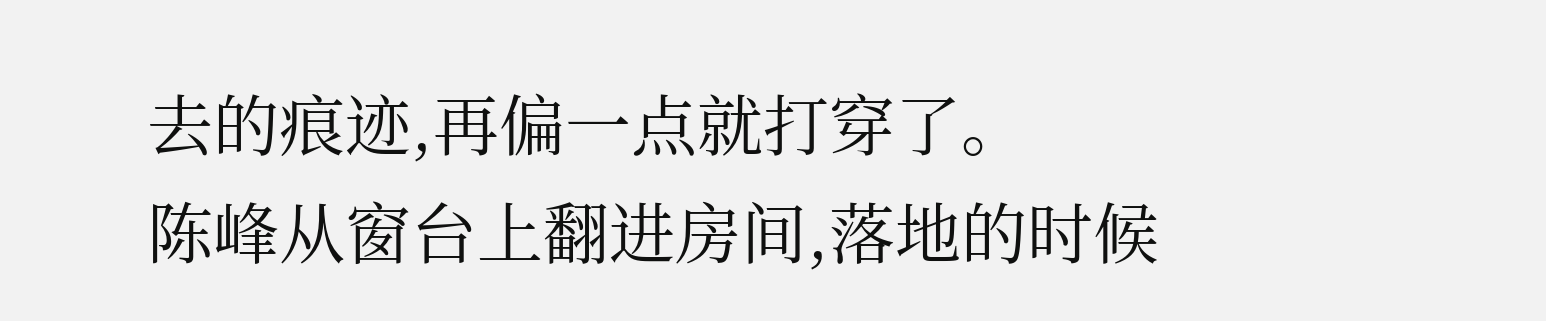去的痕迹,再偏一点就打穿了。
陈峰从窗台上翻进房间,落地的时候